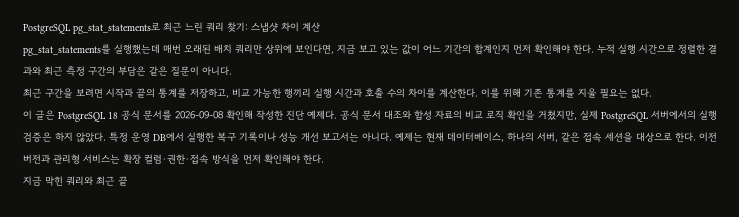PostgreSQL pg_stat_statements로 최근 느린 쿼리 찾기: 스냅샷 차이 계산
pg_stat_statements를 실행했는데 매번 오래된 배치 쿼리만 상위에 보인다면, 지금 보고 있는 값이 어느 기간의 합계인지 먼저 확인해야 한다. 누적 실행 시간으로 정렬한 결과와 최근 측정 구간의 부담은 같은 질문이 아니다.
최근 구간을 보려면 시작과 끝의 통계를 저장하고, 비교 가능한 행끼리 실행 시간과 호출 수의 차이를 계산한다. 이를 위해 기존 통계를 지울 필요는 없다.
이 글은 PostgreSQL 18 공식 문서를 2026-09-08 확인해 작성한 진단 예제다. 공식 문서 대조와 합성 자료의 비교 로직 확인을 거쳤지만, 실제 PostgreSQL 서버에서의 실행 검증은 하지 않았다. 특정 운영 DB에서 실행한 복구 기록이나 성능 개선 보고서는 아니다. 예제는 현재 데이터베이스, 하나의 서버, 같은 접속 세션을 대상으로 한다. 이전 버전과 관리형 서비스는 확장 컬럼·권한·접속 방식을 먼저 확인해야 한다.
지금 막힌 쿼리와 최근 끝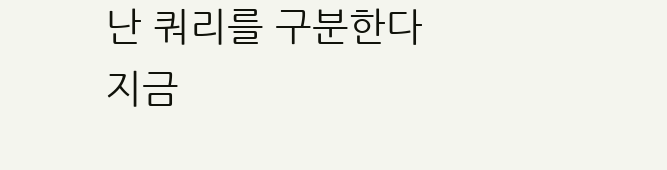난 쿼리를 구분한다
지금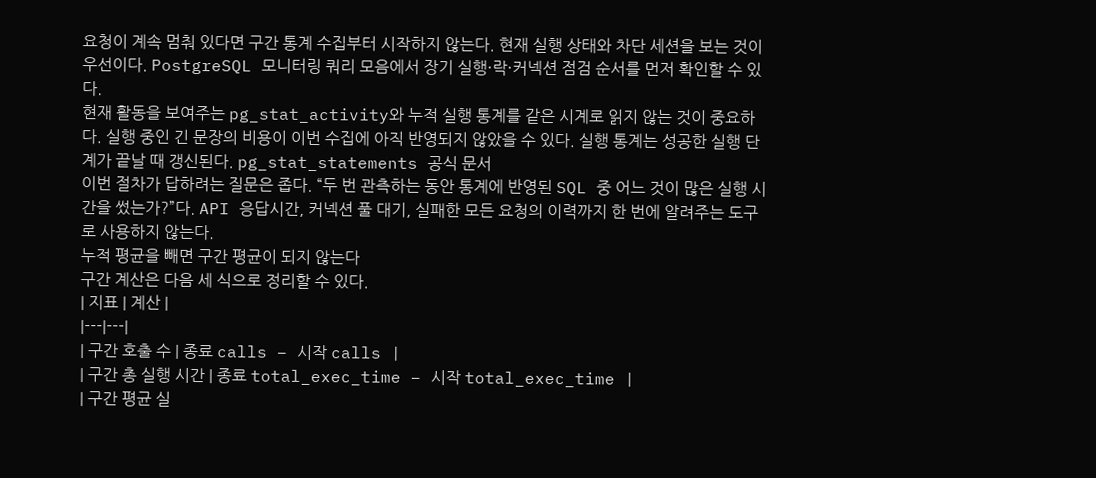요청이 계속 멈춰 있다면 구간 통계 수집부터 시작하지 않는다. 현재 실행 상태와 차단 세션을 보는 것이 우선이다. PostgreSQL 모니터링 쿼리 모음에서 장기 실행·락·커넥션 점검 순서를 먼저 확인할 수 있다.
현재 활동을 보여주는 pg_stat_activity와 누적 실행 통계를 같은 시계로 읽지 않는 것이 중요하다. 실행 중인 긴 문장의 비용이 이번 수집에 아직 반영되지 않았을 수 있다. 실행 통계는 성공한 실행 단계가 끝날 때 갱신된다. pg_stat_statements 공식 문서
이번 절차가 답하려는 질문은 좁다. “두 번 관측하는 동안 통계에 반영된 SQL 중 어느 것이 많은 실행 시간을 썼는가?”다. API 응답시간, 커넥션 풀 대기, 실패한 모든 요청의 이력까지 한 번에 알려주는 도구로 사용하지 않는다.
누적 평균을 빼면 구간 평균이 되지 않는다
구간 계산은 다음 세 식으로 정리할 수 있다.
| 지표 | 계산 |
|---|---|
| 구간 호출 수 | 종료 calls − 시작 calls |
| 구간 총 실행 시간 | 종료 total_exec_time − 시작 total_exec_time |
| 구간 평균 실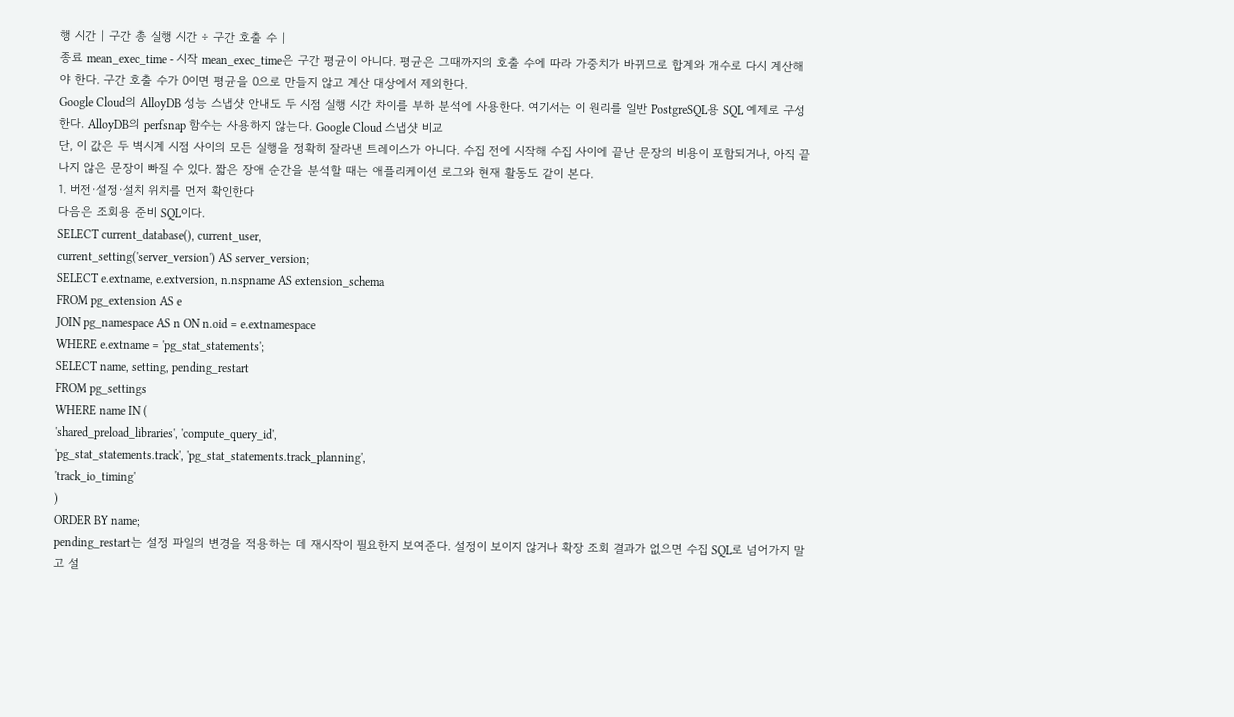행 시간 | 구간 총 실행 시간 ÷ 구간 호출 수 |
종료 mean_exec_time - 시작 mean_exec_time은 구간 평균이 아니다. 평균은 그때까지의 호출 수에 따라 가중치가 바뀌므로 합계와 개수로 다시 계산해야 한다. 구간 호출 수가 0이면 평균을 0으로 만들지 않고 계산 대상에서 제외한다.
Google Cloud의 AlloyDB 성능 스냅샷 안내도 두 시점 실행 시간 차이를 부하 분석에 사용한다. 여기서는 이 원리를 일반 PostgreSQL용 SQL 예제로 구성한다. AlloyDB의 perfsnap 함수는 사용하지 않는다. Google Cloud 스냅샷 비교
단, 이 값은 두 벽시계 시점 사이의 모든 실행을 정확히 잘라낸 트레이스가 아니다. 수집 전에 시작해 수집 사이에 끝난 문장의 비용이 포함되거나, 아직 끝나지 않은 문장이 빠질 수 있다. 짧은 장애 순간을 분석할 때는 애플리케이션 로그와 현재 활동도 같이 본다.
1. 버전·설정·설치 위치를 먼저 확인한다
다음은 조회용 준비 SQL이다.
SELECT current_database(), current_user,
current_setting('server_version') AS server_version;
SELECT e.extname, e.extversion, n.nspname AS extension_schema
FROM pg_extension AS e
JOIN pg_namespace AS n ON n.oid = e.extnamespace
WHERE e.extname = 'pg_stat_statements';
SELECT name, setting, pending_restart
FROM pg_settings
WHERE name IN (
'shared_preload_libraries', 'compute_query_id',
'pg_stat_statements.track', 'pg_stat_statements.track_planning',
'track_io_timing'
)
ORDER BY name;
pending_restart는 설정 파일의 변경을 적용하는 데 재시작이 필요한지 보여준다. 설정이 보이지 않거나 확장 조회 결과가 없으면 수집 SQL로 넘어가지 말고 설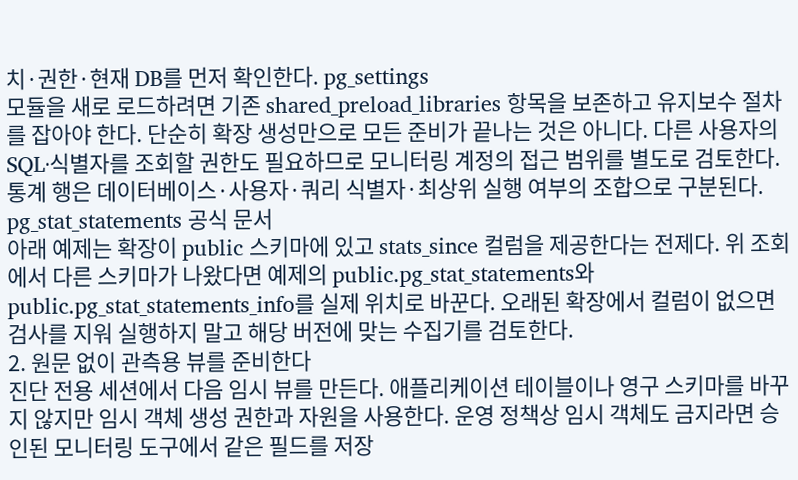치·권한·현재 DB를 먼저 확인한다. pg_settings
모듈을 새로 로드하려면 기존 shared_preload_libraries 항목을 보존하고 유지보수 절차를 잡아야 한다. 단순히 확장 생성만으로 모든 준비가 끝나는 것은 아니다. 다른 사용자의 SQL·식별자를 조회할 권한도 필요하므로 모니터링 계정의 접근 범위를 별도로 검토한다. 통계 행은 데이터베이스·사용자·쿼리 식별자·최상위 실행 여부의 조합으로 구분된다. pg_stat_statements 공식 문서
아래 예제는 확장이 public 스키마에 있고 stats_since 컬럼을 제공한다는 전제다. 위 조회에서 다른 스키마가 나왔다면 예제의 public.pg_stat_statements와 public.pg_stat_statements_info를 실제 위치로 바꾼다. 오래된 확장에서 컬럼이 없으면 검사를 지워 실행하지 말고 해당 버전에 맞는 수집기를 검토한다.
2. 원문 없이 관측용 뷰를 준비한다
진단 전용 세션에서 다음 임시 뷰를 만든다. 애플리케이션 테이블이나 영구 스키마를 바꾸지 않지만 임시 객체 생성 권한과 자원을 사용한다. 운영 정책상 임시 객체도 금지라면 승인된 모니터링 도구에서 같은 필드를 저장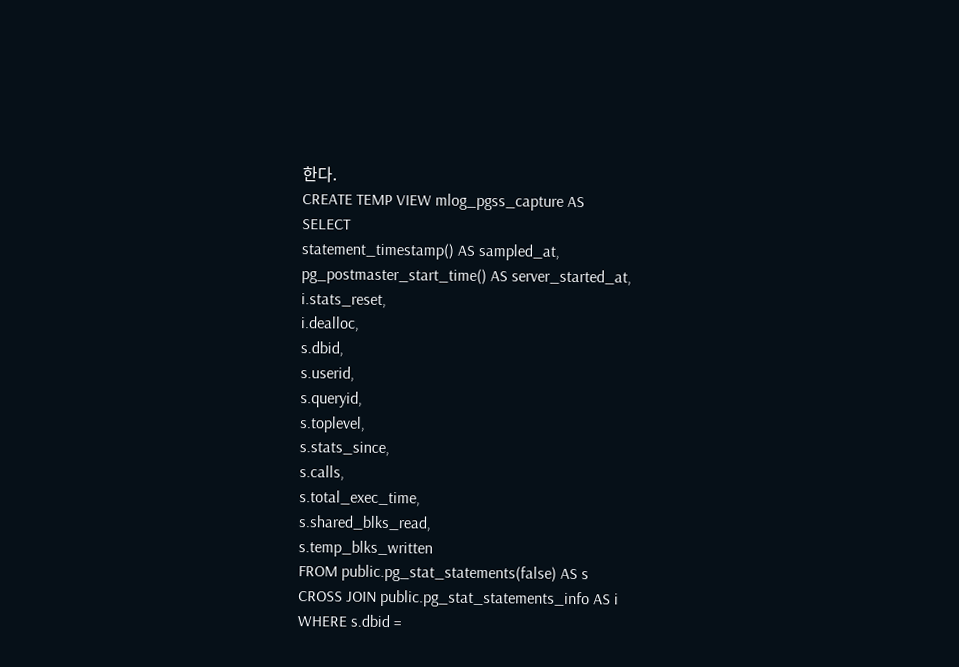한다.
CREATE TEMP VIEW mlog_pgss_capture AS
SELECT
statement_timestamp() AS sampled_at,
pg_postmaster_start_time() AS server_started_at,
i.stats_reset,
i.dealloc,
s.dbid,
s.userid,
s.queryid,
s.toplevel,
s.stats_since,
s.calls,
s.total_exec_time,
s.shared_blks_read,
s.temp_blks_written
FROM public.pg_stat_statements(false) AS s
CROSS JOIN public.pg_stat_statements_info AS i
WHERE s.dbid =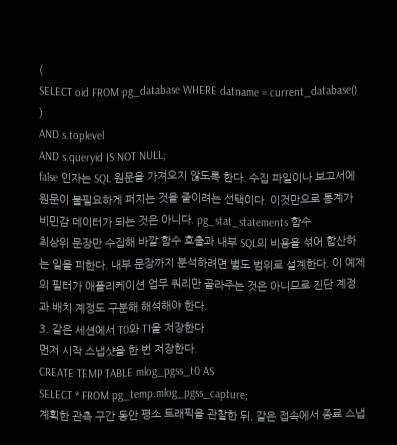(
SELECT oid FROM pg_database WHERE datname = current_database()
)
AND s.toplevel
AND s.queryid IS NOT NULL;
false 인자는 SQL 원문을 가져오지 않도록 한다. 수집 파일이나 보고서에 원문이 불필요하게 퍼지는 것을 줄이려는 선택이다. 이것만으로 통계가 비민감 데이터가 되는 것은 아니다. pg_stat_statements 함수
최상위 문장만 수집해 바깥 함수 호출과 내부 SQL의 비용을 섞어 합산하는 일을 피한다. 내부 문장까지 분석하려면 별도 범위로 설계한다. 이 예제의 필터가 애플리케이션 업무 쿼리만 골라주는 것은 아니므로 진단 계정과 배치 계정도 구분해 해석해야 한다.
3. 같은 세션에서 T0와 T1을 저장한다
먼저 시작 스냅샷을 한 번 저장한다.
CREATE TEMP TABLE mlog_pgss_t0 AS
SELECT * FROM pg_temp.mlog_pgss_capture;
계획한 관측 구간 동안 평소 트래픽을 관찰한 뒤, 같은 접속에서 종료 스냅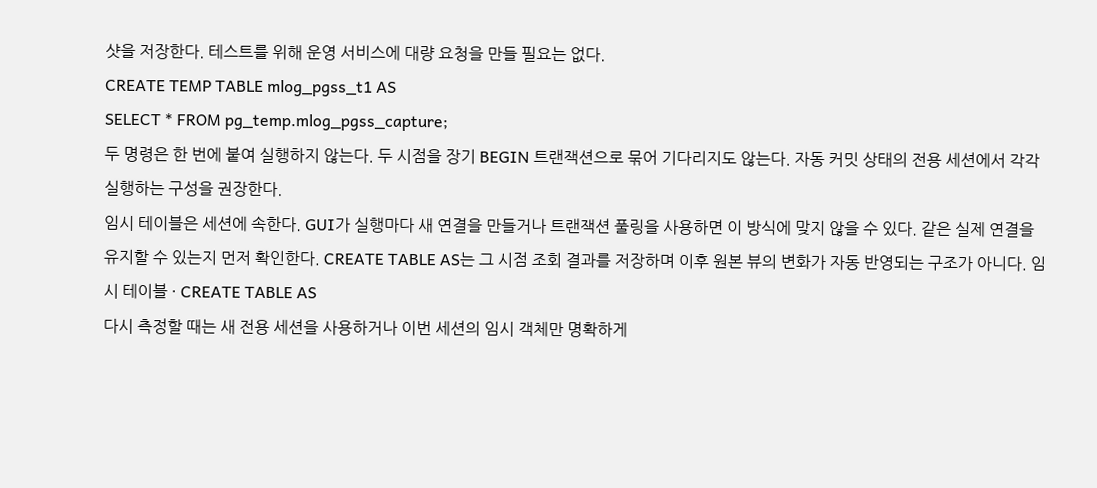샷을 저장한다. 테스트를 위해 운영 서비스에 대량 요청을 만들 필요는 없다.
CREATE TEMP TABLE mlog_pgss_t1 AS
SELECT * FROM pg_temp.mlog_pgss_capture;
두 명령은 한 번에 붙여 실행하지 않는다. 두 시점을 장기 BEGIN 트랜잭션으로 묶어 기다리지도 않는다. 자동 커밋 상태의 전용 세션에서 각각 실행하는 구성을 권장한다.
임시 테이블은 세션에 속한다. GUI가 실행마다 새 연결을 만들거나 트랜잭션 풀링을 사용하면 이 방식에 맞지 않을 수 있다. 같은 실제 연결을 유지할 수 있는지 먼저 확인한다. CREATE TABLE AS는 그 시점 조회 결과를 저장하며 이후 원본 뷰의 변화가 자동 반영되는 구조가 아니다. 임시 테이블 · CREATE TABLE AS
다시 측정할 때는 새 전용 세션을 사용하거나 이번 세션의 임시 객체만 명확하게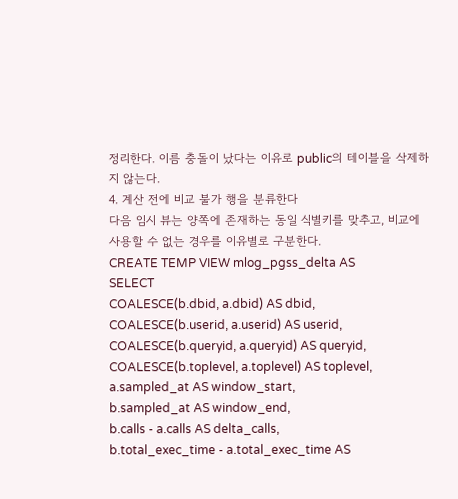정리한다. 이름 충돌이 났다는 이유로 public의 테이블을 삭제하지 않는다.
4. 계산 전에 비교 불가 행을 분류한다
다음 임시 뷰는 양쪽에 존재하는 동일 식별키를 맞추고, 비교에 사용할 수 없는 경우를 이유별로 구분한다.
CREATE TEMP VIEW mlog_pgss_delta AS
SELECT
COALESCE(b.dbid, a.dbid) AS dbid,
COALESCE(b.userid, a.userid) AS userid,
COALESCE(b.queryid, a.queryid) AS queryid,
COALESCE(b.toplevel, a.toplevel) AS toplevel,
a.sampled_at AS window_start,
b.sampled_at AS window_end,
b.calls - a.calls AS delta_calls,
b.total_exec_time - a.total_exec_time AS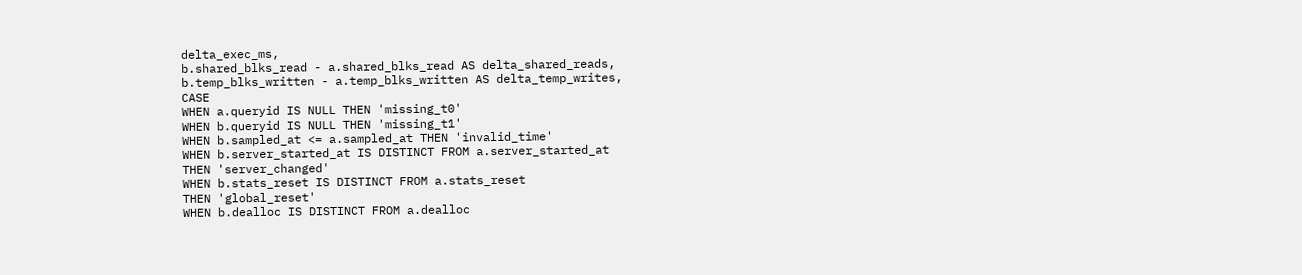delta_exec_ms,
b.shared_blks_read - a.shared_blks_read AS delta_shared_reads,
b.temp_blks_written - a.temp_blks_written AS delta_temp_writes,
CASE
WHEN a.queryid IS NULL THEN 'missing_t0'
WHEN b.queryid IS NULL THEN 'missing_t1'
WHEN b.sampled_at <= a.sampled_at THEN 'invalid_time'
WHEN b.server_started_at IS DISTINCT FROM a.server_started_at
THEN 'server_changed'
WHEN b.stats_reset IS DISTINCT FROM a.stats_reset
THEN 'global_reset'
WHEN b.dealloc IS DISTINCT FROM a.dealloc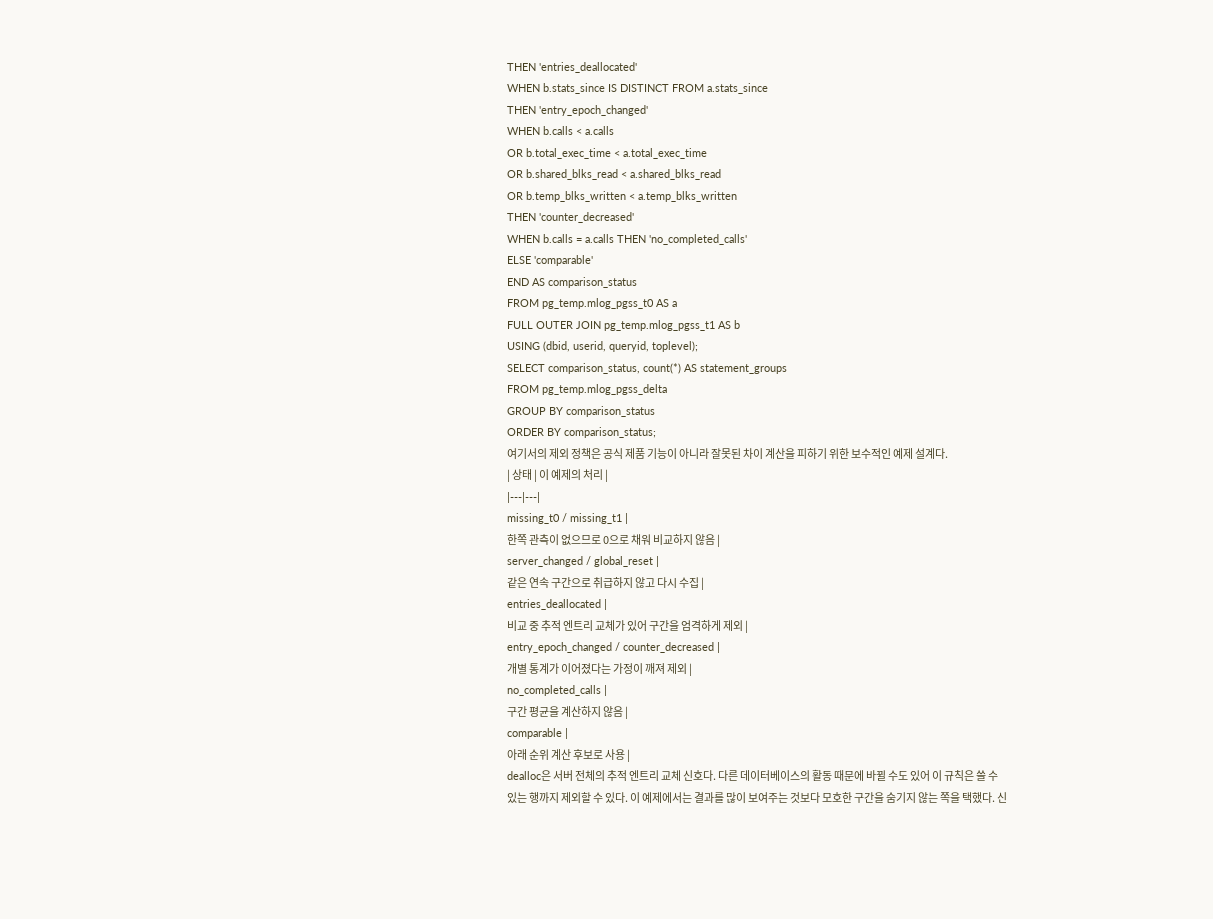THEN 'entries_deallocated'
WHEN b.stats_since IS DISTINCT FROM a.stats_since
THEN 'entry_epoch_changed'
WHEN b.calls < a.calls
OR b.total_exec_time < a.total_exec_time
OR b.shared_blks_read < a.shared_blks_read
OR b.temp_blks_written < a.temp_blks_written
THEN 'counter_decreased'
WHEN b.calls = a.calls THEN 'no_completed_calls'
ELSE 'comparable'
END AS comparison_status
FROM pg_temp.mlog_pgss_t0 AS a
FULL OUTER JOIN pg_temp.mlog_pgss_t1 AS b
USING (dbid, userid, queryid, toplevel);
SELECT comparison_status, count(*) AS statement_groups
FROM pg_temp.mlog_pgss_delta
GROUP BY comparison_status
ORDER BY comparison_status;
여기서의 제외 정책은 공식 제품 기능이 아니라 잘못된 차이 계산을 피하기 위한 보수적인 예제 설계다.
| 상태 | 이 예제의 처리 |
|---|---|
missing_t0 / missing_t1 |
한쪽 관측이 없으므로 0으로 채워 비교하지 않음 |
server_changed / global_reset |
같은 연속 구간으로 취급하지 않고 다시 수집 |
entries_deallocated |
비교 중 추적 엔트리 교체가 있어 구간을 엄격하게 제외 |
entry_epoch_changed / counter_decreased |
개별 통계가 이어졌다는 가정이 깨져 제외 |
no_completed_calls |
구간 평균을 계산하지 않음 |
comparable |
아래 순위 계산 후보로 사용 |
dealloc은 서버 전체의 추적 엔트리 교체 신호다. 다른 데이터베이스의 활동 때문에 바뀔 수도 있어 이 규칙은 쓸 수 있는 행까지 제외할 수 있다. 이 예제에서는 결과를 많이 보여주는 것보다 모호한 구간을 숨기지 않는 쪽을 택했다. 신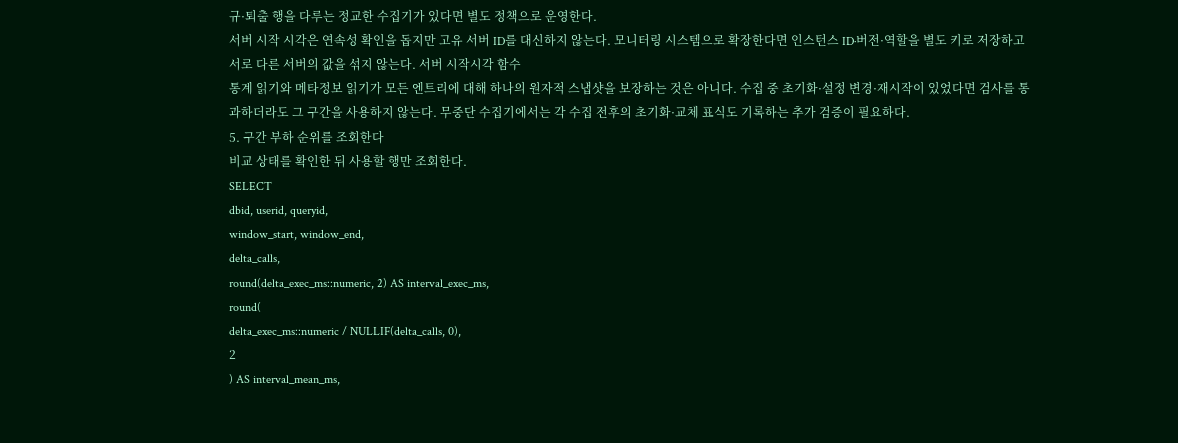규·퇴출 행을 다루는 정교한 수집기가 있다면 별도 정책으로 운영한다.
서버 시작 시각은 연속성 확인을 돕지만 고유 서버 ID를 대신하지 않는다. 모니터링 시스템으로 확장한다면 인스턴스 ID·버전·역할을 별도 키로 저장하고 서로 다른 서버의 값을 섞지 않는다. 서버 시작시각 함수
통계 읽기와 메타정보 읽기가 모든 엔트리에 대해 하나의 원자적 스냅샷을 보장하는 것은 아니다. 수집 중 초기화·설정 변경·재시작이 있었다면 검사를 통과하더라도 그 구간을 사용하지 않는다. 무중단 수집기에서는 각 수집 전후의 초기화·교체 표식도 기록하는 추가 검증이 필요하다.
5. 구간 부하 순위를 조회한다
비교 상태를 확인한 뒤 사용할 행만 조회한다.
SELECT
dbid, userid, queryid,
window_start, window_end,
delta_calls,
round(delta_exec_ms::numeric, 2) AS interval_exec_ms,
round(
delta_exec_ms::numeric / NULLIF(delta_calls, 0),
2
) AS interval_mean_ms,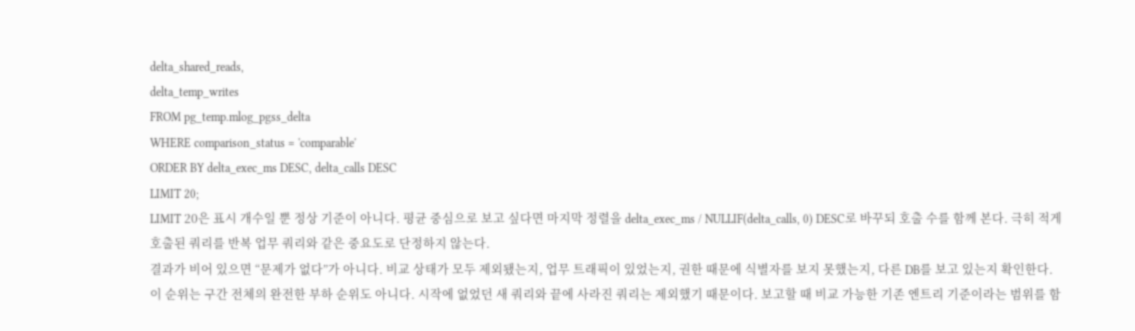delta_shared_reads,
delta_temp_writes
FROM pg_temp.mlog_pgss_delta
WHERE comparison_status = 'comparable'
ORDER BY delta_exec_ms DESC, delta_calls DESC
LIMIT 20;
LIMIT 20은 표시 개수일 뿐 정상 기준이 아니다. 평균 중심으로 보고 싶다면 마지막 정렬을 delta_exec_ms / NULLIF(delta_calls, 0) DESC로 바꾸되 호출 수를 함께 본다. 극히 적게 호출된 쿼리를 반복 업무 쿼리와 같은 중요도로 단정하지 않는다.
결과가 비어 있으면 “문제가 없다”가 아니다. 비교 상태가 모두 제외됐는지, 업무 트래픽이 있었는지, 권한 때문에 식별자를 보지 못했는지, 다른 DB를 보고 있는지 확인한다.
이 순위는 구간 전체의 완전한 부하 순위도 아니다. 시작에 없었던 새 쿼리와 끝에 사라진 쿼리는 제외했기 때문이다. 보고할 때 비교 가능한 기존 엔트리 기준이라는 범위를 함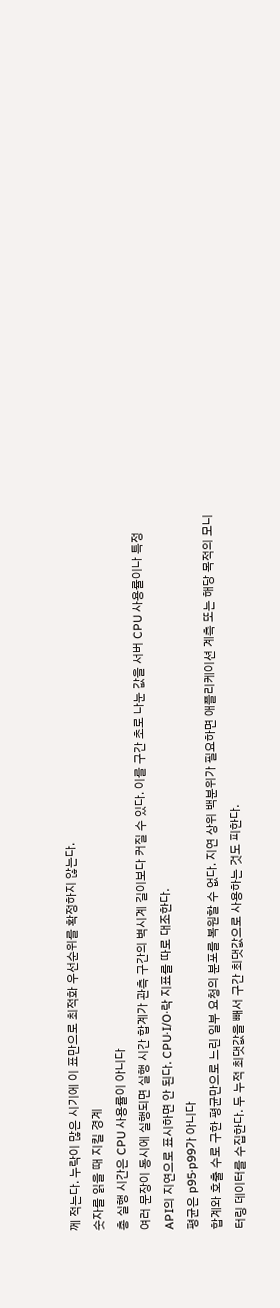께 적는다. 누락이 많은 시기에 이 표만으로 최적화 우선순위를 확정하지 않는다.
숫자를 읽을 때 지킬 경계
총 실행 시간은 CPU 사용률이 아니다
여러 문장이 동시에 실행되면 실행 시간 합계가 관측 구간의 벽시계 길이보다 커질 수 있다. 이를 구간 초로 나눈 값을 서버 CPU 사용률이나 특정 API의 지연으로 표시하면 안 된다. CPU·I/O·락 지표를 따로 대조한다.
평균은 p95·p99가 아니다
합계와 호출 수로 구한 평균만으로 느린 일부 요청의 분포를 복원할 수 없다. 지연 상위 백분위가 필요하면 애플리케이션 계측 또는 해당 목적의 모니터링 데이터를 수집한다. 두 누적 최댓값을 빼서 구간 최댓값으로 사용하는 것도 피한다.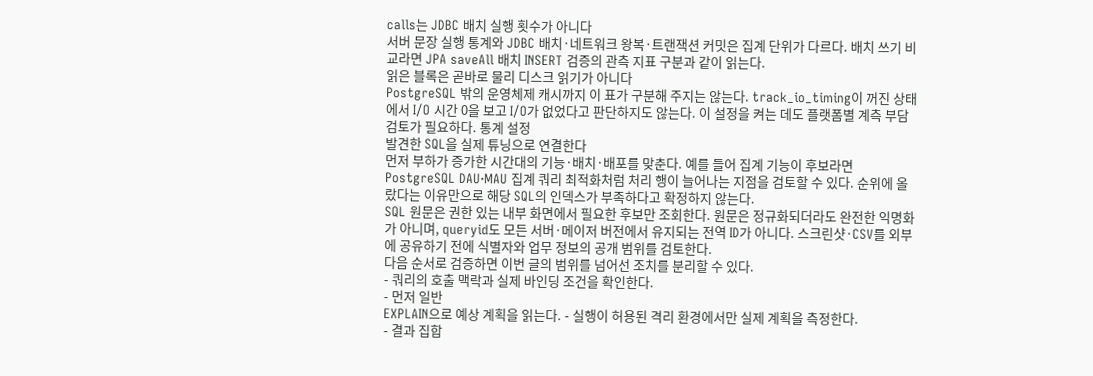calls는 JDBC 배치 실행 횟수가 아니다
서버 문장 실행 통계와 JDBC 배치·네트워크 왕복·트랜잭션 커밋은 집계 단위가 다르다. 배치 쓰기 비교라면 JPA saveAll 배치 INSERT 검증의 관측 지표 구분과 같이 읽는다.
읽은 블록은 곧바로 물리 디스크 읽기가 아니다
PostgreSQL 밖의 운영체제 캐시까지 이 표가 구분해 주지는 않는다. track_io_timing이 꺼진 상태에서 I/O 시간 0을 보고 I/O가 없었다고 판단하지도 않는다. 이 설정을 켜는 데도 플랫폼별 계측 부담 검토가 필요하다. 통계 설정
발견한 SQL을 실제 튜닝으로 연결한다
먼저 부하가 증가한 시간대의 기능·배치·배포를 맞춘다. 예를 들어 집계 기능이 후보라면 PostgreSQL DAU·MAU 집계 쿼리 최적화처럼 처리 행이 늘어나는 지점을 검토할 수 있다. 순위에 올랐다는 이유만으로 해당 SQL의 인덱스가 부족하다고 확정하지 않는다.
SQL 원문은 권한 있는 내부 화면에서 필요한 후보만 조회한다. 원문은 정규화되더라도 완전한 익명화가 아니며, queryid도 모든 서버·메이저 버전에서 유지되는 전역 ID가 아니다. 스크린샷·CSV를 외부에 공유하기 전에 식별자와 업무 정보의 공개 범위를 검토한다.
다음 순서로 검증하면 이번 글의 범위를 넘어선 조치를 분리할 수 있다.
- 쿼리의 호출 맥락과 실제 바인딩 조건을 확인한다.
- 먼저 일반
EXPLAIN으로 예상 계획을 읽는다. - 실행이 허용된 격리 환경에서만 실제 계획을 측정한다.
- 결과 집합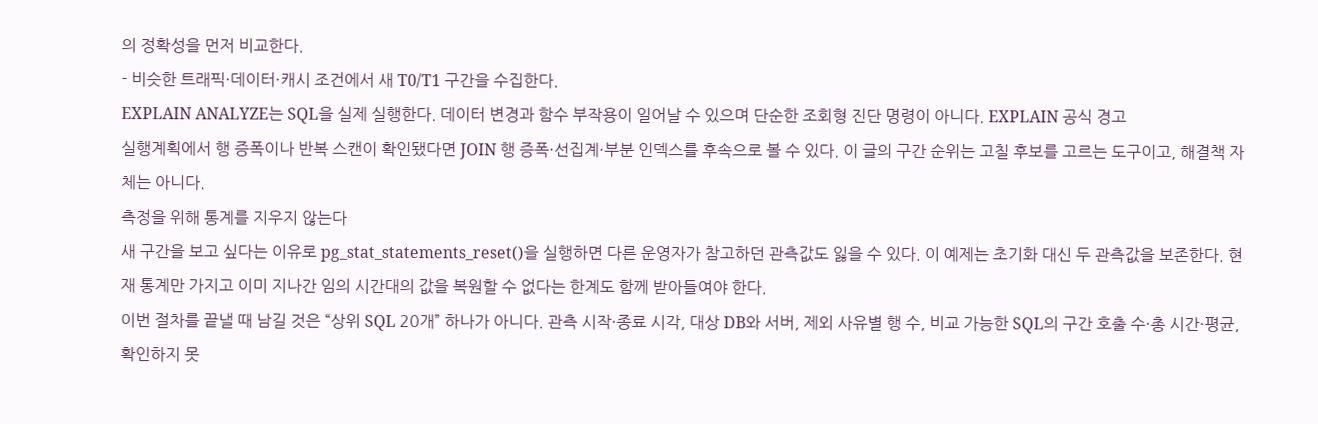의 정확성을 먼저 비교한다.
- 비슷한 트래픽·데이터·캐시 조건에서 새 T0/T1 구간을 수집한다.
EXPLAIN ANALYZE는 SQL을 실제 실행한다. 데이터 변경과 함수 부작용이 일어날 수 있으며 단순한 조회형 진단 명령이 아니다. EXPLAIN 공식 경고
실행계획에서 행 증폭이나 반복 스캔이 확인됐다면 JOIN 행 증폭·선집계·부분 인덱스를 후속으로 볼 수 있다. 이 글의 구간 순위는 고칠 후보를 고르는 도구이고, 해결책 자체는 아니다.
측정을 위해 통계를 지우지 않는다
새 구간을 보고 싶다는 이유로 pg_stat_statements_reset()을 실행하면 다른 운영자가 참고하던 관측값도 잃을 수 있다. 이 예제는 초기화 대신 두 관측값을 보존한다. 현재 통계만 가지고 이미 지나간 임의 시간대의 값을 복원할 수 없다는 한계도 함께 받아들여야 한다.
이번 절차를 끝낼 때 남길 것은 “상위 SQL 20개” 하나가 아니다. 관측 시작·종료 시각, 대상 DB와 서버, 제외 사유별 행 수, 비교 가능한 SQL의 구간 호출 수·총 시간·평균, 확인하지 못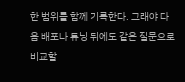한 범위를 함께 기록한다. 그래야 다음 배포나 튜닝 뒤에도 같은 질문으로 비교할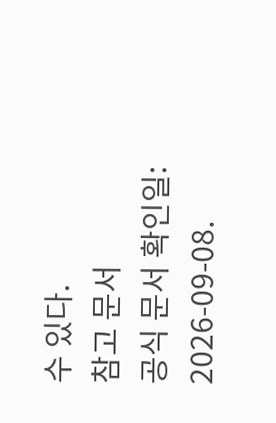수 있다.
참고 문서
공식 문서 확인일: 2026-09-08.